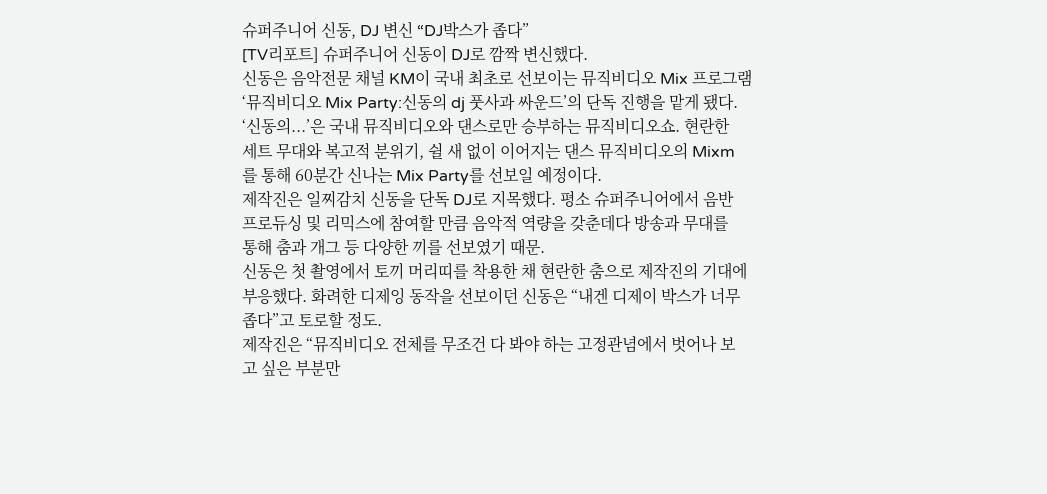슈퍼주니어 신동, DJ 변신 “DJ박스가 좁다”
[TV리포트] 슈퍼주니어 신동이 DJ로 깜짝 변신했다.
신동은 음악전문 채널 KM이 국내 최초로 선보이는 뮤직비디오 Mix 프로그램
‘뮤직비디오 Mix Party:신동의 dj 풋사과 싸운드’의 단독 진행을 맡게 됐다.
‘신동의...’은 국내 뮤직비디오와 댄스로만 승부하는 뮤직비디오쇼. 현란한
세트 무대와 복고적 분위기, 쉴 새 없이 이어지는 댄스 뮤직비디오의 Mixm
를 통해 60분간 신나는 Mix Party를 선보일 예정이다.
제작진은 일찌감치 신동을 단독 DJ로 지목했다. 평소 슈퍼주니어에서 음반
프로듀싱 및 리믹스에 참여할 만큼 음악적 역량을 갖춘데다 방송과 무대를
통해 춤과 개그 등 다양한 끼를 선보였기 때문.
신동은 첫 촬영에서 토끼 머리띠를 착용한 채 현란한 춤으로 제작진의 기대에
부응했다. 화려한 디제잉 동작을 선보이던 신동은 “내겐 디제이 박스가 너무
좁다”고 토로할 정도.
제작진은 “뮤직비디오 전체를 무조건 다 봐야 하는 고정관념에서 벗어나 보
고 싶은 부분만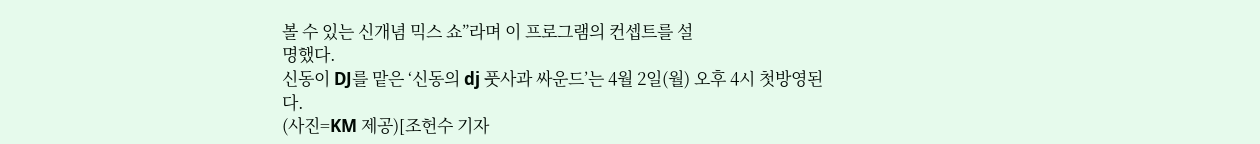볼 수 있는 신개념 믹스 쇼”라며 이 프로그램의 컨셉트를 설
명했다.
신동이 DJ를 맡은 ‘신동의 dj 풋사과 싸운드’는 4월 2일(월) 오후 4시 첫방영된
다.
(사진=KM 제공)[조헌수 기자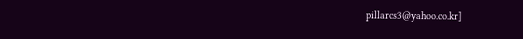pillarcs3@yahoo.co.kr]